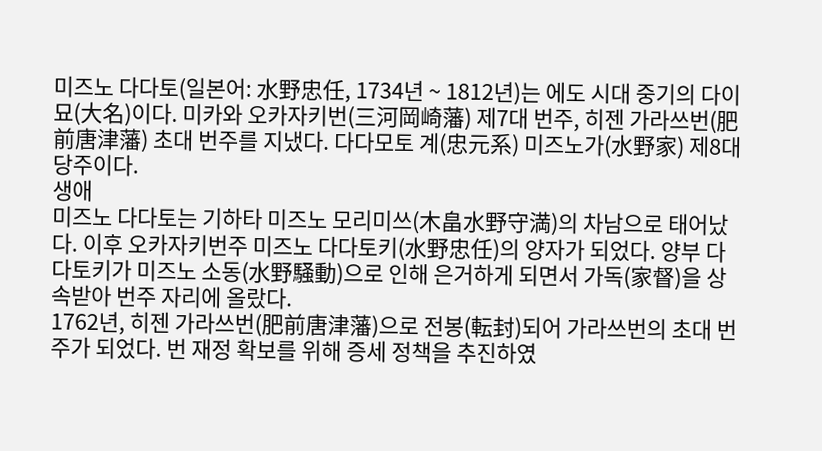미즈노 다다토(일본어: 水野忠任, 1734년 ~ 1812년)는 에도 시대 중기의 다이묘(大名)이다. 미카와 오카자키번(三河岡崎藩) 제7대 번주, 히젠 가라쓰번(肥前唐津藩) 초대 번주를 지냈다. 다다모토 계(忠元系) 미즈노가(水野家) 제8대 당주이다.
생애
미즈노 다다토는 기하타 미즈노 모리미쓰(木畠水野守満)의 차남으로 태어났다. 이후 오카자키번주 미즈노 다다토키(水野忠任)의 양자가 되었다. 양부 다다토키가 미즈노 소동(水野騒動)으로 인해 은거하게 되면서 가독(家督)을 상속받아 번주 자리에 올랐다.
1762년, 히젠 가라쓰번(肥前唐津藩)으로 전봉(転封)되어 가라쓰번의 초대 번주가 되었다. 번 재정 확보를 위해 증세 정책을 추진하였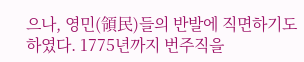으나, 영민(領民)들의 반발에 직면하기도 하였다. 1775년까지 번주직을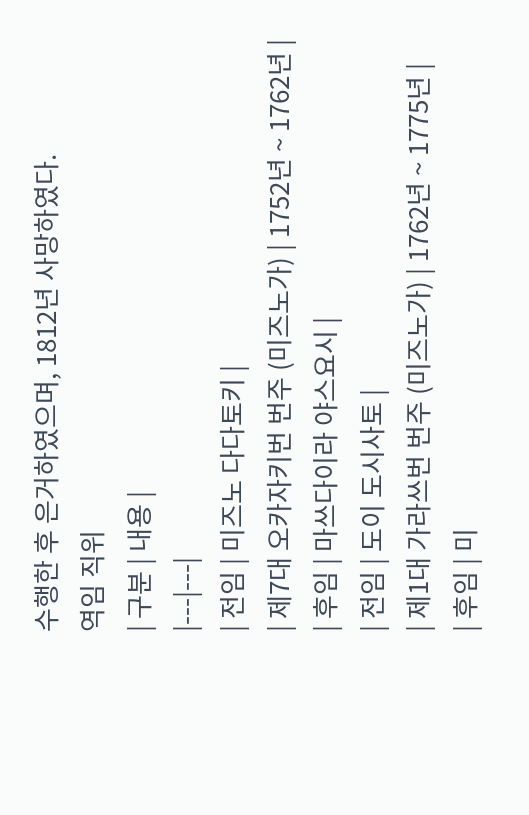수행한 후 은거하였으며, 1812년 사망하였다.
역임 직위
| 구분 | 내용 |
|---|---|
| 전임 | 미즈노 다다토키 |
| 제7대 오카자키번 번주 (미즈노가) | 1752년 ~ 1762년 |
| 후임 | 마쓰다이라 야스요시 |
| 전임 | 도이 도시사토 |
| 제1대 가라쓰번 번주 (미즈노가) | 1762년 ~ 1775년 |
| 후임 | 미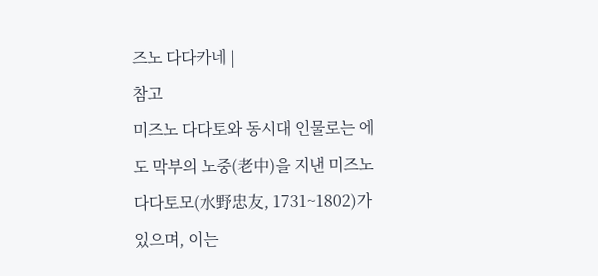즈노 다다카네 |
참고
미즈노 다다토와 동시대 인물로는 에도 막부의 노중(老中)을 지낸 미즈노 다다토모(水野忠友, 1731~1802)가 있으며, 이는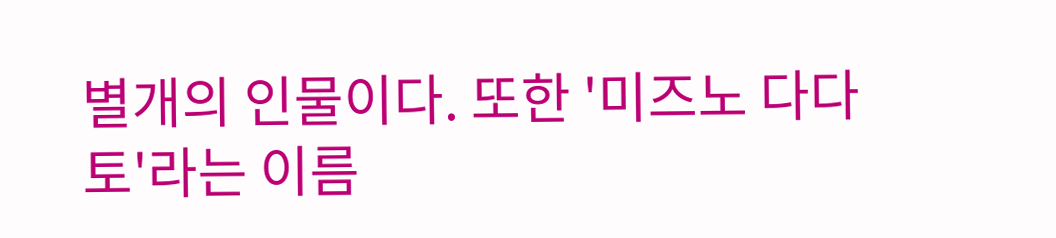별개의 인물이다. 또한 '미즈노 다다토'라는 이름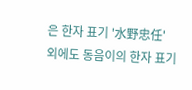은 한자 표기 '水野忠任' 외에도 동음이의 한자 표기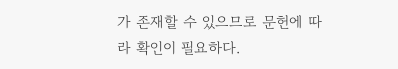가 존재할 수 있으므로 문헌에 따라 확인이 필요하다.